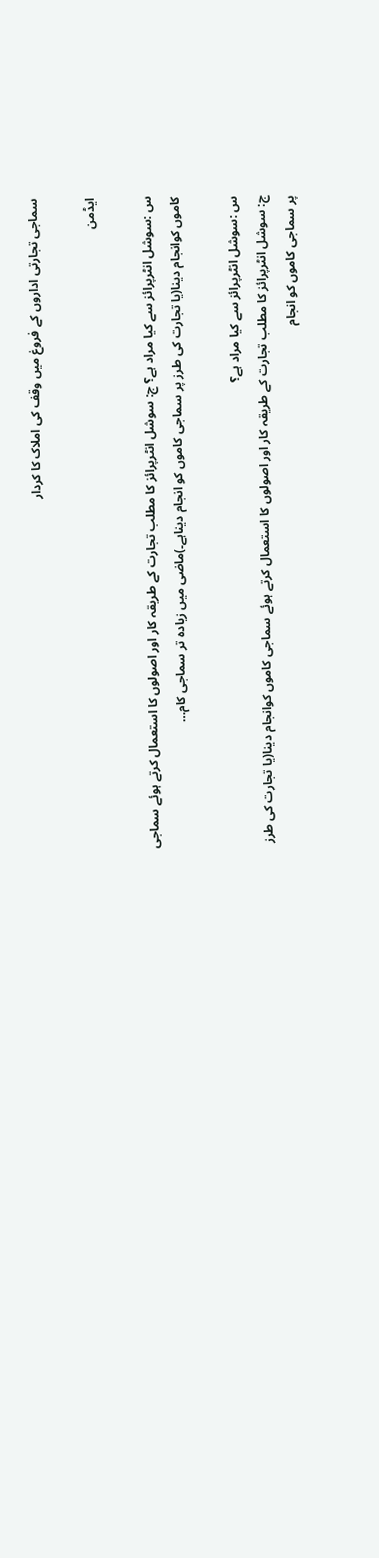سماجی تجارتی اداروں کے فروغ میں وقف کی املاک کا کردار

ایڈمن

س :سوشل انٹرپرائز سے کیا مراد ہے؟ ج: سوشل انٹرپرائز کا مطلب تجارت کے طریقہ کار اور اصولوں کا استعمال کرتے ہوئے سماجی کاموں کوانجام دینا(یا تجارت کی طرز پر سماجی کاموں کو انجام دیناہے۔)ماضی میں زیادہ تر سماجی کام…

س :سوشل انٹرپرائز سے کیا مراد ہے؟
ج: سوشل انٹرپرائز کا مطلب تجارت کے طریقہ کار اور اصولوں کا استعمال کرتے ہوئے سماجی کاموں کوانجام دینا(یا تجارت کی طرز پر سماجی کاموں کو انجام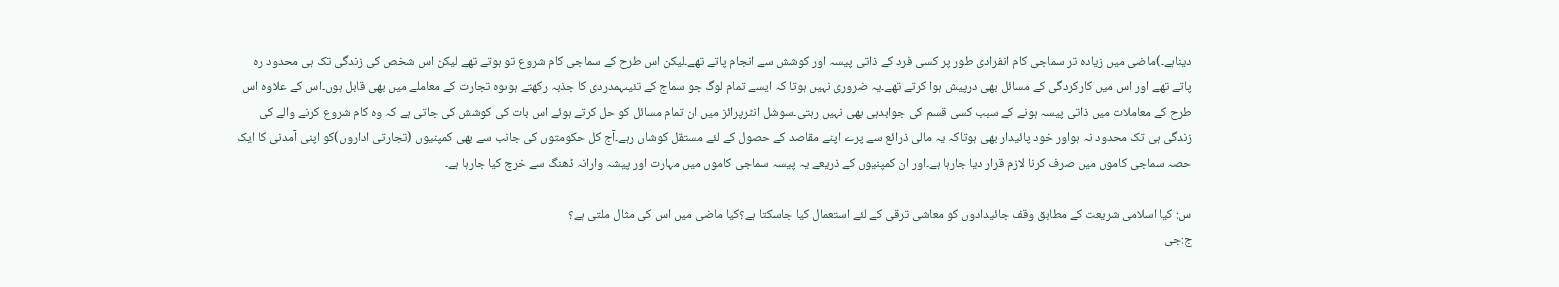دیناہے۔)ماضی میں زیادہ تر سماجی کام انفرادی طور پر کسی فرد کے ذاتی پیسہ اور کوشش سے انجام پاتے تھے۔لیکن اس طرح کے سماجی کام شروع تو ہوتے تھے لیکن اس شخص کی زندگی تک ہی محدود رہ پاتے تھے اور اس میں کارکردگی کے مسائل بھی درپیش ہوا کرتے تھے۔یہ ضروری نہیں ہوتا کہ ایسے تمام لوگ جو سماج کے تئیںہمدردی کا جذبہ رکھتے ہوںوہ تجارت کے معاملے میں بھی قابل ہوں۔اس کے علاوہ اس طرح کے معاملات میں ذاتی پیسہ ہونے کے سبب کسی قسم کی جوابدہی بھی نہیں رہتی۔سوشل انٹرپرائز میں ان تمام مسائل کو حل کرتے ہوئے اس بات کی کوشش کی جاتی ہے کہ وہ کام شروع کرنے والے کی زندگی ہی تک محدود نہ ہواور خود پائیدار بھی ہوتاکہ یہ مالی ذرائع سے پرے اپنے مقاصد کے حصول کے لئے مستقل کوشاں رہے۔آج کل حکومتوں کی جانب سے بھی کمپنیوں (تجارتی اداروں)کو اپنی آمدنی کا ایک حصہ سماجی کاموں میں صرف کرنا لازم قرار دیا جارہا ہے۔اور ان کمپنیوں کے ذریعے یہ پیسہ سماجی کاموں میں مہارت اور پیشہ وارانہ ڈھنگ سے خرچ کیا جارہا ہے۔

س: کیا اسلامی شریعت کے مطابق وقف جائیدادوں کو معاشی ترقی کے لئے استعمال کیا جاسکتا ہے؟کیا ماضی میں اس کی مثال ملتی ہے؟
ج:جی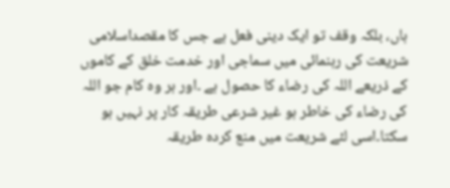ہاں، بلکہ وقف تو ایک دینی فعل ہے جس کا مقصداسلامی شریعت کی رہنمائی میں سماجی اور خدمت خلق کے کاموں کے ذریعے اللہ کی رضاء کا حصول ہے ۔اور ہر وہ کام جو اللہ کی رضاء کی خاطر ہو غیر شرعی طریقہ کار پر نہیں ہو سکتا۔اسی لئے شریعت میں منع کردہ طریقہ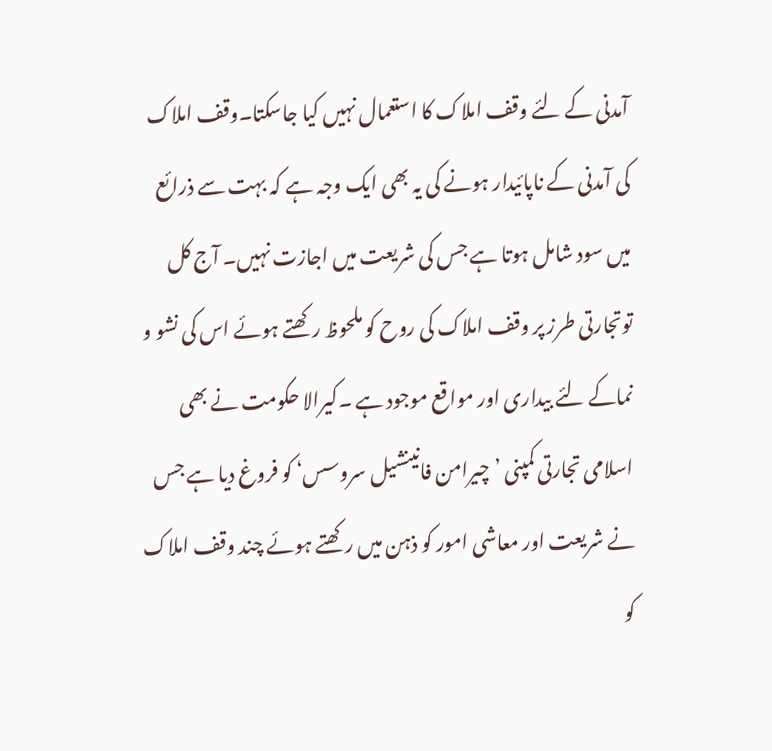آمدنی کے لئے وقف املاک کا استعمال نہیں کیا جاسکتا۔وقف املاک کی آمدنی کے ناپائیدار ہونے کی یہ بھی ایک وجہ ہے کہ بہت سے ذرائع میں سود شامل ہوتا ہے جس کی شریعت میں اجازت نہیں۔ آج کل توتجارتی طرز پر وقف املاک کی روح کو ملحوظ رکھتے ہوئے اس کی نشو و نماکے لئے بیداری اور مواقع موجود ہے ۔کیرالا حکومت نے بھی اسلامی تجارتی کمپنی ’چیرامن فانینشیل سروسس‘ کو فروغ دیا ہے جس نے شریعت اور معاشی امور کو ذہن میں رکھتے ہوئے چند وقف املاک کو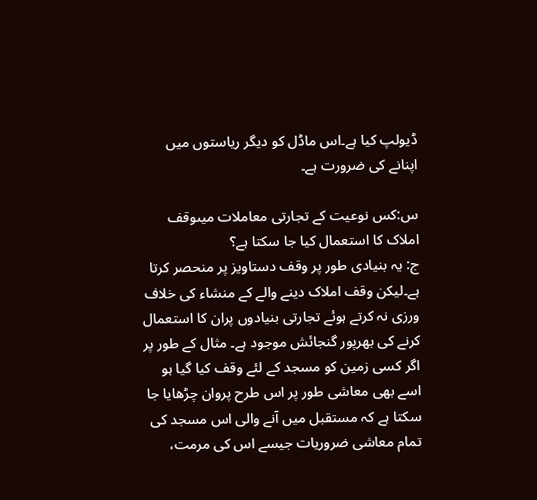ڈیولپ کیا ہے۔اس ماڈل کو دیگر ریاستوں میں اپنانے کی ضرورت ہے۔

س:کس نوعیت کے تجارتی معاملات میںوقف املاک کا استعمال کیا جا سکتا ہے؟
ج: یہ بنیادی طور پر وقف دستاویز پر منحصر کرتا ہے۔لیکن وقف املاک دینے والے کے منشاء کی خلاف ورزی نہ کرتے ہوئے تجارتی بنیادوں پران کا استعمال کرنے کی بھرپور گنجائش موجود ہے۔ مثال کے طور پر اگر کسی زمین کو مسجد کے لئے وقف کیا گیا ہو اسے بھی معاشی طور پر اس طرح پروان چڑھایا جا سکتا ہے کہ مستقبل میں آنے والی اس مسجد کی تمام معاشی ضروریات جیسے اس کی مرمت،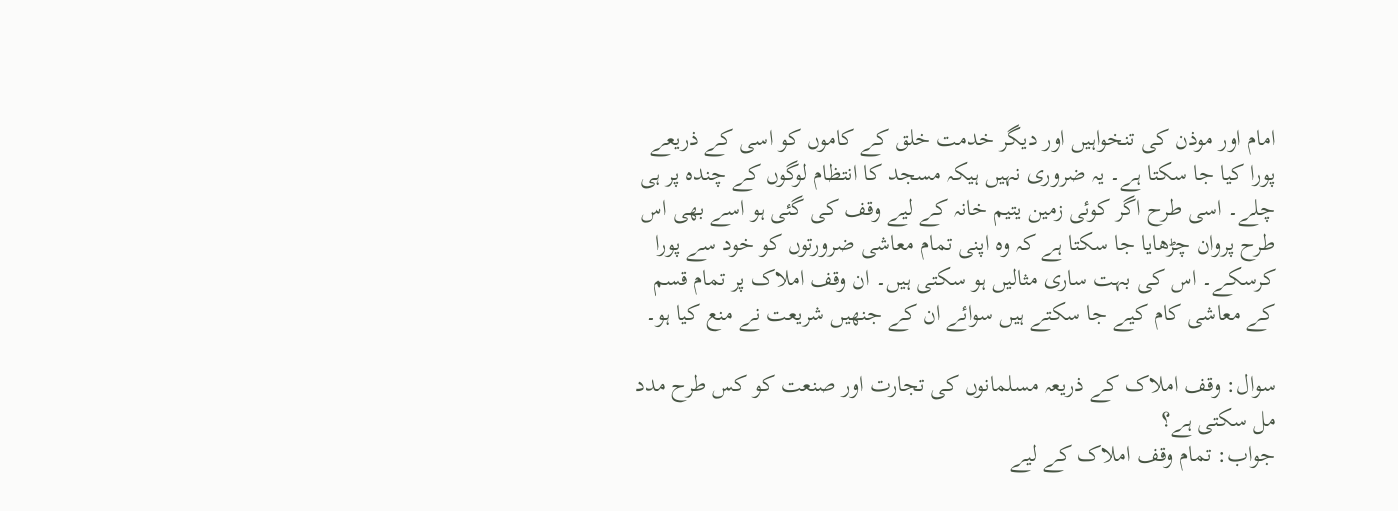امام اور موذن کی تنخواہیں اور دیگر خدمت خلق کے کاموں کو اسی کے ذریعے پورا کیا جا سکتا ہے۔ یہ ضروری نہیں ہیکہ مسجد کا انتظام لوگوں کے چندہ پر ہی چلے۔ اسی طرح اگر کوئی زمین یتیم خانہ کے لیے وقف کی گئی ہو اسے بھی اس طرح پروان چڑھایا جا سکتا ہے کہ وہ اپنی تمام معاشی ضرورتوں کو خود سے پورا کرسکے۔ اس کی بہت ساری مثالیں ہو سکتی ہیں۔ ان وقف املاک پر تمام قسم کے معاشی کام کیے جا سکتے ہیں سوائے ان کے جنھیں شریعت نے منع کیا ہو۔

سوال: وقف املاک کے ذریعہ مسلمانوں کی تجارت اور صنعت کو کس طرح مدد مل سکتی ہے؟
جواب: تمام وقف املاک کے لیے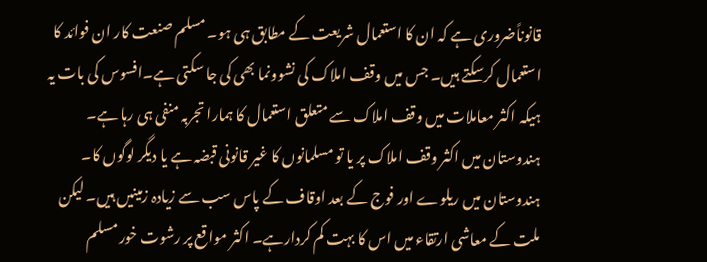قانوناًضروری ہے کہ ان کا استعمال شریعت کے مطابق ہی ہو۔ مسلم صنعت کار ان فوائد کا استعمال کرسکتے ہیں۔ جس میں وقف املاک کی نشوونما بھی کی جا سکتی ہے۔افسوس کی بات یہ ہیکہ اکثر معاملات میں وقف املاک سے متعلق استعمال کا ہمارا تجربہ منفی ہی رہا ہے۔ ہندوستان میں اکثر وقف املاک پر یا تو مسلمانوں کا غیر قانونی قبضہ ہے یا دیگر لوگوں کا۔ ہندوستان میں ریلوے اور فوج کے بعد اوقاف کے پاس سب سے زیادہ زمینیں ہیں۔ لیکن ملت کے معاشی ارتقاء میں اس کا بہت کم کردارہے۔ اکثر مواقع پر رشوت خور مسلم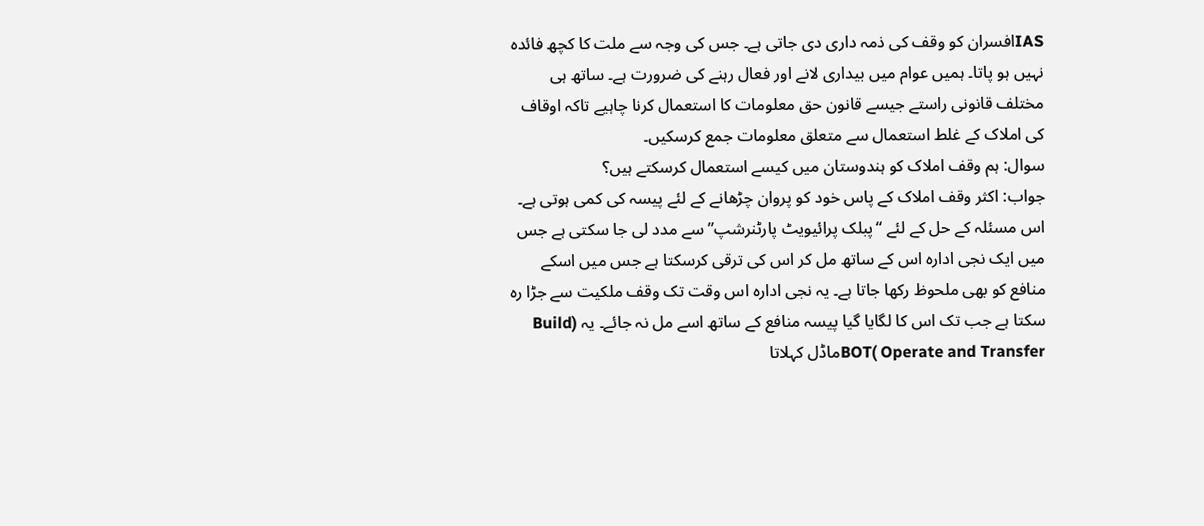IASافسران کو وقف کی ذمہ داری دی جاتی ہے۔ جس کی وجہ سے ملت کا کچھ فائدہ نہیں ہو پاتا۔ ہمیں عوام میں بیداری لانے اور فعال رہنے کی ضرورت ہے۔ ساتھ ہی مختلف قانونی راستے جیسے قانون حق معلومات کا استعمال کرنا چاہیے تاکہ اوقاف کی املاک کے غلط استعمال سے متعلق معلومات جمع کرسکیں۔
سوال: ہم وقف املاک کو ہندوستان میں کیسے استعمال کرسکتے ہیں؟
جواب: اکثر وقف املاک کے پاس خود کو پروان چڑھانے کے لئے پیسہ کی کمی ہوتی ہے۔ اس مسئلہ کے حل کے لئے “پبلک پرائیویٹ پارٹنرشپ” سے مدد لی جا سکتی ہے جس میں ایک نجی ادارہ اس کے ساتھ مل کر اس کی ترقی کرسکتا ہے جس میں اسکے منافع کو بھی ملحوظ رکھا جاتا ہے۔ یہ نجی ادارہ اس وقت تک وقف ملکیت سے جڑا رہ سکتا ہے جب تک اس کا لگایا گیا پیسہ منافع کے ساتھ اسے مل نہ جائے۔ یہ (Build Operate and Transfer )BOTماڈل کہلاتا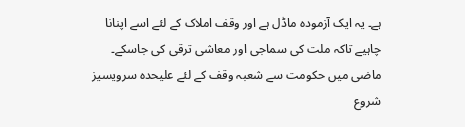ہے۔ یہ ایک آزمودہ ماڈل ہے اور وقف املاک کے لئے اسے اپنانا چاہیے تاکہ ملت کی سماجی اور معاشی ترقی کی جاسکے۔
ماضی میں حکومت سے شعبہ وقف کے لئے علیحدہ سرویسیز شروع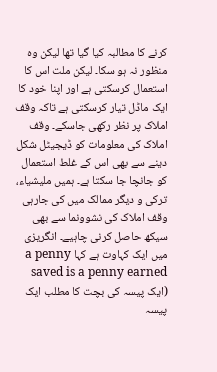کرنے کا مطالبہ کیا گیا تھا لیکن وہ منظور نہ ہو سکا۔ لیکن ملت اس کا استعمال کرسکتی ہے اور اپنا خود کا ایک ماڈل تیار کرسکتی ہے تاکہ وقف املاک پر نظر رکھی جاسکے۔ وقف املاک کی معلومات کو ڈیجیٹل شکل دینے سے بھی اس کے غلط استعمال کو جانچا جا سکتا ہے۔ ہمیں ملیشیاء، ترکی و دیگر ممالک میں کی جارہی وقف املاک کی نشوونما سے بھی سیکھ حاصل کرنی چاہیے۔ انگریزی میں ایک کہاوت ہے کہا a penny saved is a penny earned (ایک پیسہ کی بچت کا مطلب ایک پیسہ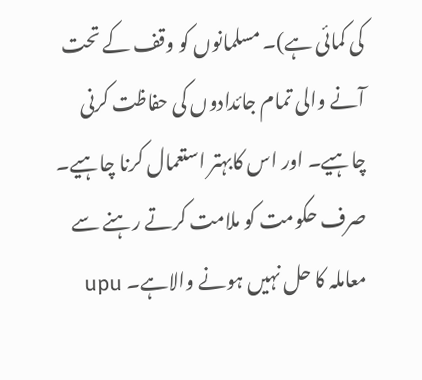کی کمائی ہے)۔ مسلمانوں کو وقف کے تحت آنے والی تمام جائدادوں کی حفاظت کرنی چاہیے۔ اور اس کابہتر استعمال کرنا چاہیے۔ صرف حکومت کو ملامت کرتے رہنے سے معاملہ کا حل نہیں ہونے والاہے۔ upu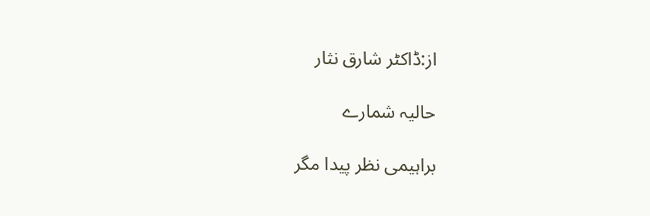از:ڈاکٹر شارق نثار

حالیہ شمارے

براہیمی نظر پیدا مگر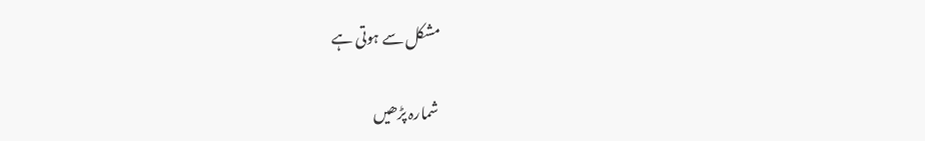مشکل سے ہوتی ہے

شمارہ پڑھیں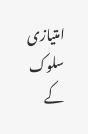امتیازی سلوک کے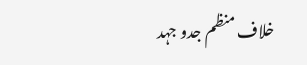خلاف منظم جدو جہد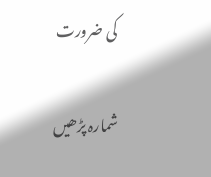کی ضرورت

شمارہ پڑھیں